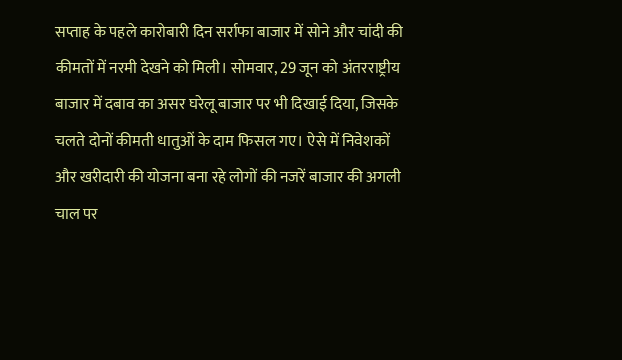सप्ताह के पहले कारोबारी दिन सर्राफा बाजार में सोने और चांदी की कीमतों में नरमी देखने को मिली। सोमवार, 29 जून को अंतरराष्ट्रीय बाजार में दबाव का असर घरेलू बाजार पर भी दिखाई दिया, जिसके चलते दोनों कीमती धातुओं के दाम फिसल गए। ऐसे में निवेशकों और खरीदारी की योजना बना रहे लोगों की नजरें बाजार की अगली चाल पर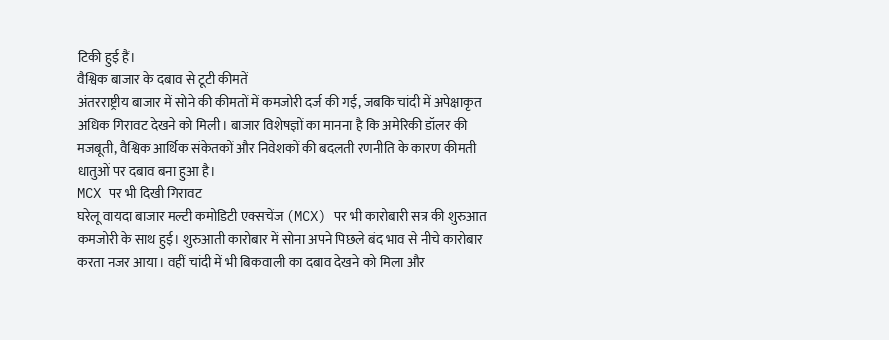टिकी हुई हैं।
वैश्विक बाजार के दबाव से टूटी कीमतें
अंतरराष्ट्रीय बाजार में सोने की कीमतों में कमजोरी दर्ज की गई, जबकि चांदी में अपेक्षाकृत अधिक गिरावट देखने को मिली। बाजार विशेषज्ञों का मानना है कि अमेरिकी डॉलर की मजबूती, वैश्विक आर्थिक संकेतकों और निवेशकों की बदलती रणनीति के कारण कीमती धातुओं पर दबाव बना हुआ है।
MCX पर भी दिखी गिरावट
घरेलू वायदा बाजार मल्टी कमोडिटी एक्सचेंज (MCX) पर भी कारोबारी सत्र की शुरुआत कमजोरी के साथ हुई। शुरुआती कारोबार में सोना अपने पिछले बंद भाव से नीचे कारोबार करता नजर आया। वहीं चांदी में भी बिकवाली का दबाव देखने को मिला और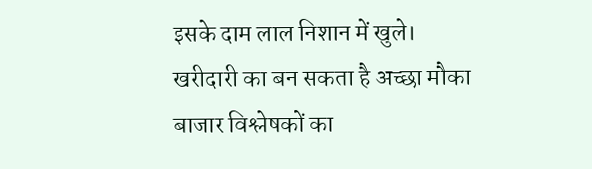इसके दाम लाल निशान में खुले।
खरीदारी का बन सकता है अच्छा मौका
बाजार विश्लेषकों का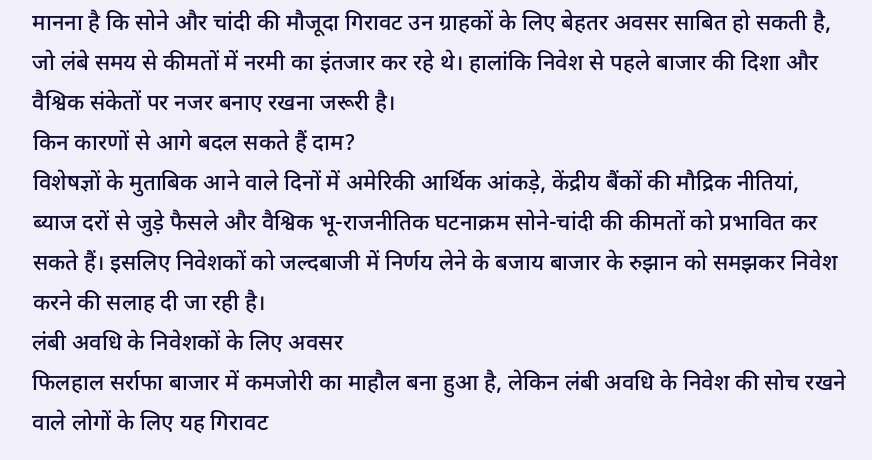मानना है कि सोने और चांदी की मौजूदा गिरावट उन ग्राहकों के लिए बेहतर अवसर साबित हो सकती है, जो लंबे समय से कीमतों में नरमी का इंतजार कर रहे थे। हालांकि निवेश से पहले बाजार की दिशा और वैश्विक संकेतों पर नजर बनाए रखना जरूरी है।
किन कारणों से आगे बदल सकते हैं दाम?
विशेषज्ञों के मुताबिक आने वाले दिनों में अमेरिकी आर्थिक आंकड़े, केंद्रीय बैंकों की मौद्रिक नीतियां, ब्याज दरों से जुड़े फैसले और वैश्विक भू-राजनीतिक घटनाक्रम सोने-चांदी की कीमतों को प्रभावित कर सकते हैं। इसलिए निवेशकों को जल्दबाजी में निर्णय लेने के बजाय बाजार के रुझान को समझकर निवेश करने की सलाह दी जा रही है।
लंबी अवधि के निवेशकों के लिए अवसर
फिलहाल सर्राफा बाजार में कमजोरी का माहौल बना हुआ है, लेकिन लंबी अवधि के निवेश की सोच रखने वाले लोगों के लिए यह गिरावट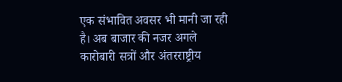एक संभावित अवसर भी मानी जा रही है। अब बाजार की नजर अगले कारोबारी सत्रों और अंतरराष्ट्रीय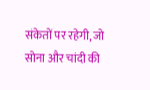संकेतों पर रहेगी, जो सोना और चांदी की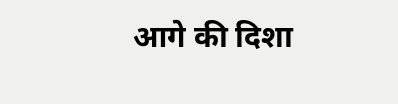आगे की दिशा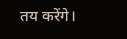तय करेंगे।